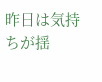昨日は気持ちが揺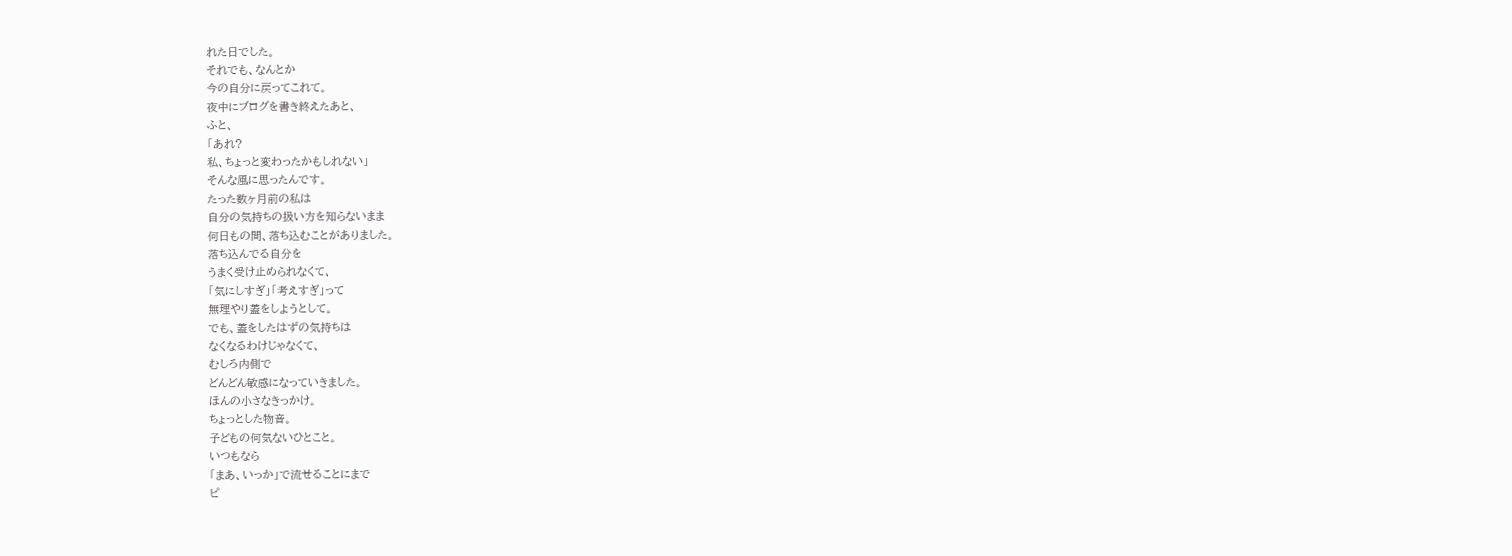れた日でした。
それでも、なんとか
今の自分に戻ってこれて。
夜中にブログを書き終えたあと、
ふと、
「あれ?
私、ちょっと変わったかもしれない」
そんな風に思ったんです。
たった数ヶ月前の私は
自分の気持ちの扱い方を知らないまま
何日もの間、落ち込むことがありました。
落ち込んでる自分を
うまく受け止められなくて、
「気にしすぎ」「考えすぎ」って
無理やり蓋をしようとして。
でも、蓋をしたはずの気持ちは
なくなるわけじゃなくて、
むしろ内側で
どんどん敏感になっていきました。
ほんの小さなきっかけ。
ちょっとした物音。
子どもの何気ないひとこと。
いつもなら
「まあ、いっか」で流せることにまで
ピ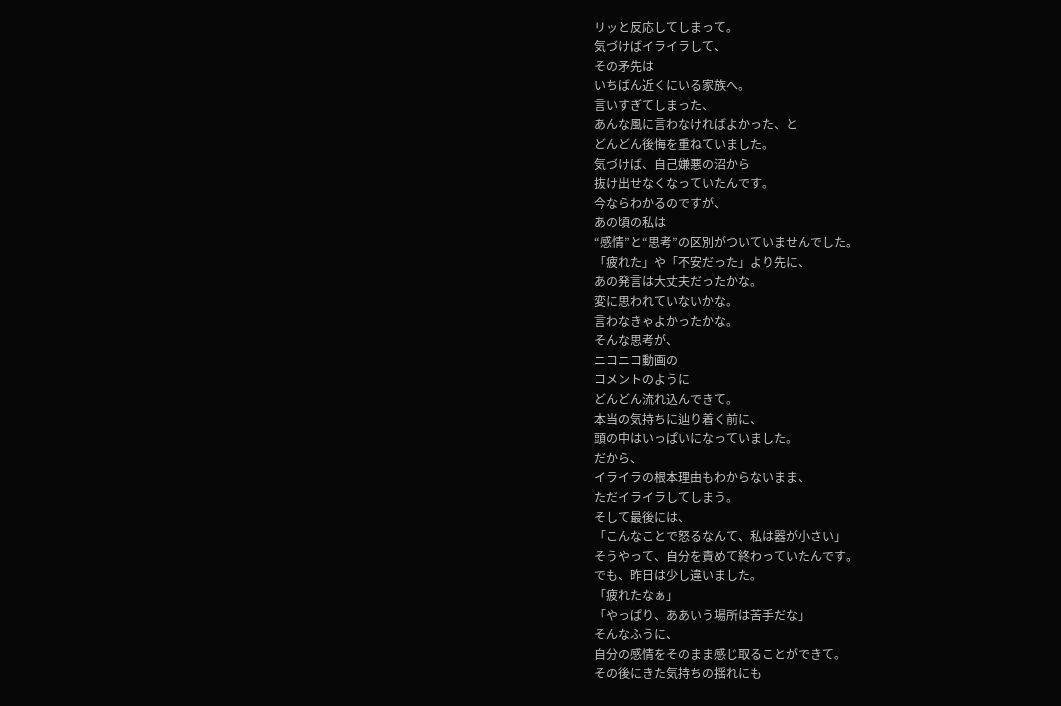リッと反応してしまって。
気づけばイライラして、
その矛先は
いちばん近くにいる家族へ。
言いすぎてしまった、
あんな風に言わなければよかった、と
どんどん後悔を重ねていました。
気づけば、自己嫌悪の沼から
抜け出せなくなっていたんです。
今ならわかるのですが、
あの頃の私は
“感情”と“思考”の区別がついていませんでした。
「疲れた」や「不安だった」より先に、
あの発言は大丈夫だったかな。
変に思われていないかな。
言わなきゃよかったかな。
そんな思考が、
ニコニコ動画の
コメントのように
どんどん流れ込んできて。
本当の気持ちに辿り着く前に、
頭の中はいっぱいになっていました。
だから、
イライラの根本理由もわからないまま、
ただイライラしてしまう。
そして最後には、
「こんなことで怒るなんて、私は器が小さい」
そうやって、自分を責めて終わっていたんです。
でも、昨日は少し違いました。
「疲れたなぁ」
「やっぱり、ああいう場所は苦手だな」
そんなふうに、
自分の感情をそのまま感じ取ることができて。
その後にきた気持ちの揺れにも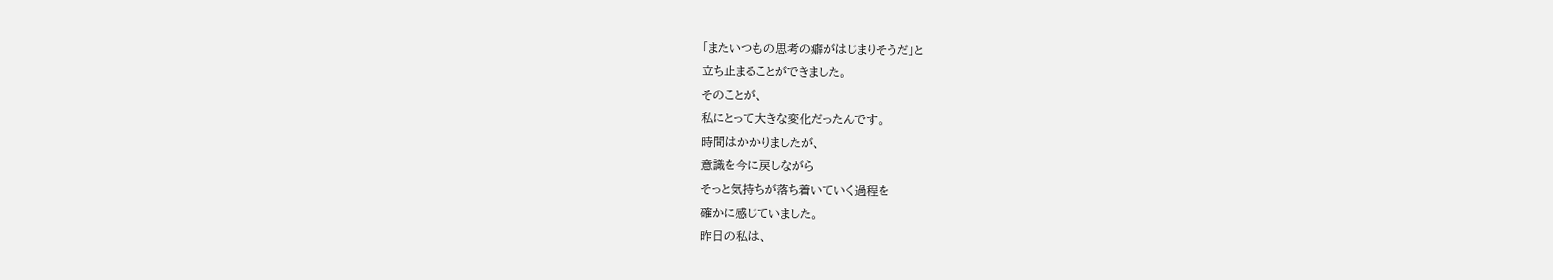「またいつもの思考の癖がはじまりそうだ」と
立ち止まることができました。
そのことが、
私にとって大きな変化だったんです。
時間はかかりましたが、
意識を今に戻しながら
そっと気持ちが落ち着いていく過程を
確かに感じていました。
昨日の私は、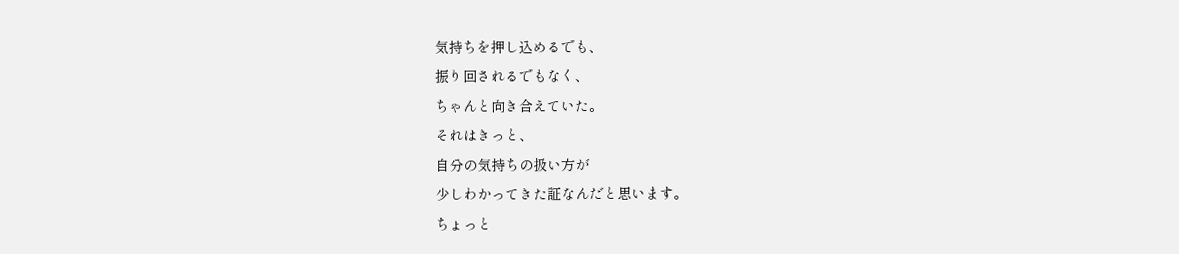気持ちを押し込めるでも、
振り回されるでもなく、
ちゃんと向き合えていた。
それはきっと、
自分の気持ちの扱い方が
少しわかってきた証なんだと思います。
ちょっと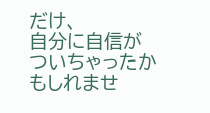だけ、
自分に自信がついちゃったかもしれませ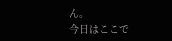ん。
今日はここで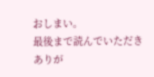おしまい。
最後まで読んでいただき
ありが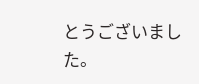とうございました。